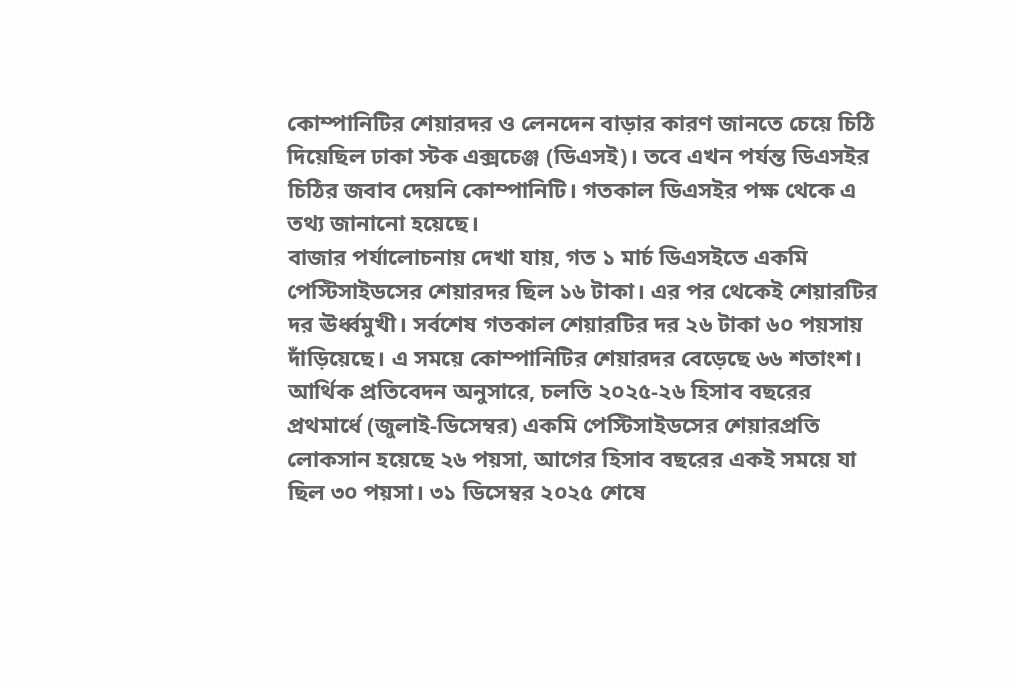কোম্পানিটির শেয়ারদর ও লেনদেন বাড়ার কারণ জানতে চেয়ে চিঠি দিয়েছিল ঢাকা স্টক এক্সচেঞ্জ (ডিএসই)। তবে এখন পর্যন্ত ডিএসইর চিঠির জবাব দেয়নি কোম্পানিটি। গতকাল ডিএসইর পক্ষ থেকে এ তথ্য জানানো হয়েছে।
বাজার পর্যালোচনায় দেখা যায়, গত ১ মার্চ ডিএসইতে একমি পেস্টিসাইডসের শেয়ারদর ছিল ১৬ টাকা। এর পর থেকেই শেয়ারটির দর ঊর্ধ্বমুখী। সর্বশেষ গতকাল শেয়ারটির দর ২৬ টাকা ৬০ পয়সায় দাঁড়িয়েছে। এ সময়ে কোম্পানিটির শেয়ারদর বেড়েছে ৬৬ শতাংশ।
আর্থিক প্রতিবেদন অনুসারে, চলতি ২০২৫-২৬ হিসাব বছরের প্রথমার্ধে (জুলাই-ডিসেম্বর) একমি পেস্টিসাইডসের শেয়ারপ্রতি লোকসান হয়েছে ২৬ পয়সা, আগের হিসাব বছরের একই সময়ে যা ছিল ৩০ পয়সা। ৩১ ডিসেম্বর ২০২৫ শেষে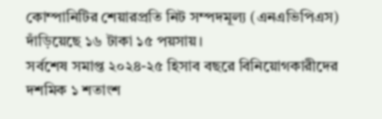কোম্পানিটির শেয়ারপ্রতি নিট সম্পদমূল্য (এনএভিপিএস) দাঁড়িয়েছে ১৬ টাকা ১৫ পয়সায়।
সর্বশেষ সমাপ্ত ২০২৪-২৫ হিসাব বছরে বিনিয়োগকারীদের দশমিক ১ শতাংশ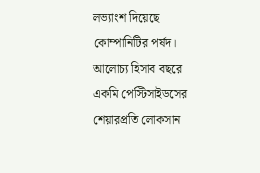লভ্যাংশ দিয়েছে কোম্পানিটির পর্ষদ।
আলোচ্য হিসাব বছরে একমি পেস্টিসাইডসের শেয়ারপ্রতি লোকসান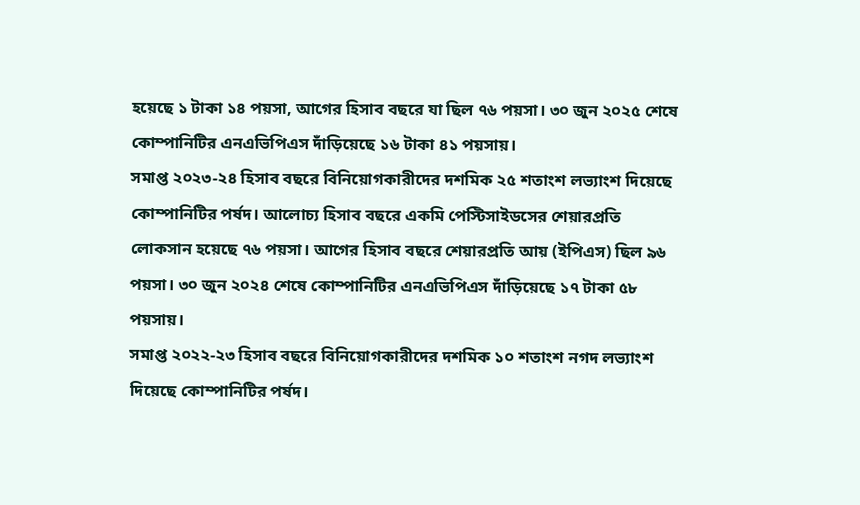হয়েছে ১ টাকা ১৪ পয়সা, আগের হিসাব বছরে যা ছিল ৭৬ পয়সা। ৩০ জুন ২০২৫ শেষে কোম্পানিটির এনএভিপিএস দাঁড়িয়েছে ১৬ টাকা ৪১ পয়সায়।
সমাপ্ত ২০২৩-২৪ হিসাব বছরে বিনিয়োগকারীদের দশমিক ২৫ শতাংশ লভ্যাংশ দিয়েছে কোম্পানিটির পর্ষদ। আলোচ্য হিসাব বছরে একমি পেস্টিসাইডসের শেয়ারপ্রতি লোকসান হয়েছে ৭৬ পয়সা। আগের হিসাব বছরে শেয়ারপ্রতি আয় (ইপিএস) ছিল ৯৬ পয়সা। ৩০ জুন ২০২৪ শেষে কোম্পানিটির এনএভিপিএস দাঁড়িয়েছে ১৭ টাকা ৫৮ পয়সায়।
সমাপ্ত ২০২২-২৩ হিসাব বছরে বিনিয়োগকারীদের দশমিক ১০ শতাংশ নগদ লভ্যাংশ দিয়েছে কোম্পানিটির পর্ষদ।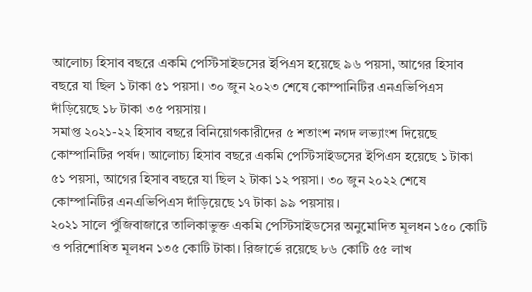আলোচ্য হিসাব বছরে একমি পেস্টিসাইডসের ইপিএস হয়েছে ৯৬ পয়সা, আগের হিসাব বছরে যা ছিল ১ টাকা ৫১ পয়সা। ৩০ জুন ২০২৩ শেষে কোম্পানিটির এনএভিপিএস দাঁড়িয়েছে ১৮ টাকা ৩৫ পয়সায়।
সমাপ্ত ২০২১-২২ হিসাব বছরে বিনিয়োগকারীদের ৫ শতাংশ নগদ লভ্যাংশ দিয়েছে কোম্পানিটির পর্ষদ। আলোচ্য হিসাব বছরে একমি পেস্টিসাইডসের ইপিএস হয়েছে ১ টাকা ৫১ পয়সা, আগের হিসাব বছরে যা ছিল ২ টাকা ১২ পয়সা। ৩০ জুন ২০২২ শেষে কোম্পানিটির এনএভিপিএস দাঁড়িয়েছে ১৭ টাকা ৯৯ পয়সায়।
২০২১ সালে পুঁজিবাজারে তালিকাভুক্ত একমি পেস্টিসাইডসের অনুমোদিত মূলধন ১৫০ কোটি ও পরিশোধিত মূলধন ১৩৫ কোটি টাকা। রিজার্ভে রয়েছে ৮৬ কোটি ৫৫ লাখ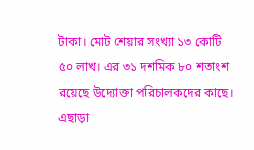টাকা। মোট শেয়ার সংখ্যা ১৩ কোটি ৫০ লাখ। এর ৩১ দশমিক ৮০ শতাংশ রয়েছে উদ্যোক্তা পরিচালকদের কাছে। এছাড়া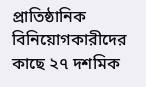প্রাতিষ্ঠানিক বিনিয়োগকারীদের কাছে ২৭ দশমিক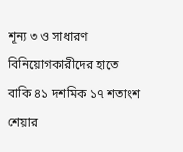শূন্য ৩ ও সাধারণ বিনিয়োগকারীদের হাতে বাকি ৪১ দশমিক ১৭ শতাংশ শেয়ার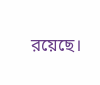রয়েছে।